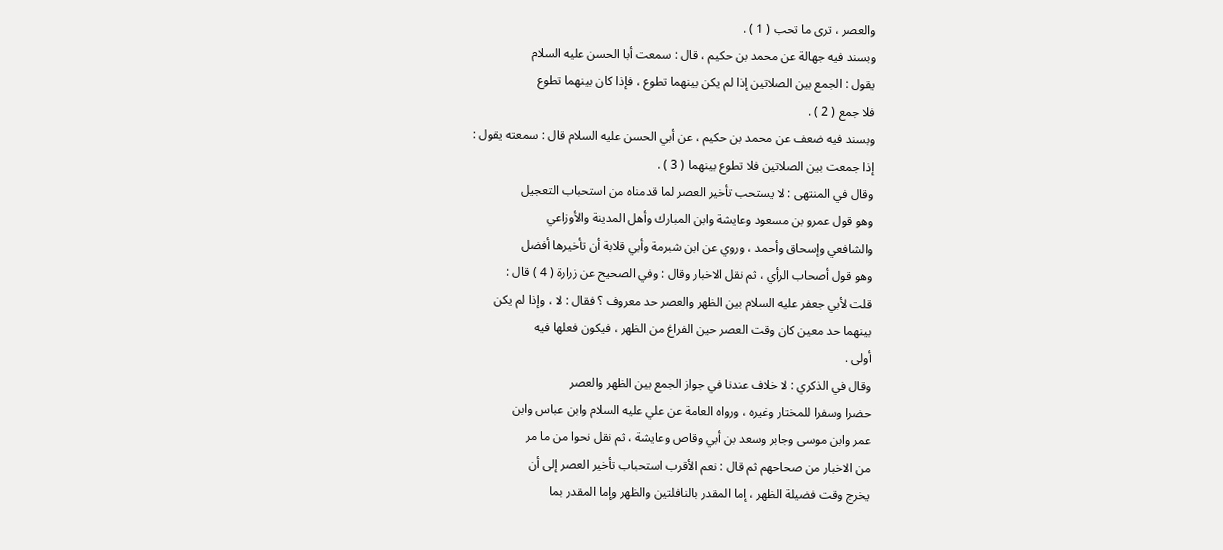والعصر ، ترى ما تحب ( 1 ) .
وبسند فيه جهالة عن محمد بن حكيم ، قال : سمعت أبا الحسن عليه السلام
يقول : الجمع بين الصلاتين إذا لم يكن بينهما تطوع ، فإذا كان بينهما تطوع
فلا جمع ( 2 ) .
وبسند فيه ضعف عن محمد بن حكيم ، عن أبي الحسن عليه السلام قال : سمعته يقول :
إذا جمعت بين الصلاتين فلا تطوع بينهما ( 3 ) .
وقال في المنتهى : لا يستحب تأخير العصر لما قدمناه من استحباب التعجيل
وهو قول عمرو بن مسعود وعايشة وابن المبارك وأهل المدينة والأوزاعي
والشافعي وإسحاق وأحمد ، وروي عن ابن شبرمة وأبي قلابة أن تأخيرها أفضل
وهو قول أصحاب الرأي ، ثم نقل الاخبار وقال : وفي الصحيح عن زرارة ( 4 ) قال :
قلت لأبي جعفر عليه السلام بين الظهر والعصر حد معروف ؟ فقال : لا ، وإذا لم يكن
بينهما حد معين كان وقت العصر حين الفراغ من الظهر ، فيكون فعلها فيه
أولى .
وقال في الذكري : لا خلاف عندنا في جواز الجمع بين الظهر والعصر
حضرا وسفرا للمختار وغيره ، ورواه العامة عن علي عليه السلام وابن عباس وابن
عمر وابن موسى وجابر وسعد بن أبي وقاص وعايشة ، ثم نقل نحوا من ما مر
من الاخبار من صحاحهم ثم قال : نعم الأقرب استحباب تأخير العصر إلى أن
يخرج وقت فضيلة الظهر ، إما المقدر بالنافلتين والظهر وإما المقدر بما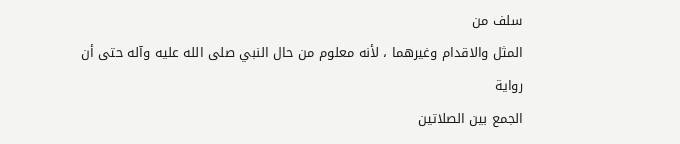سلف من
المثل والاقدام وغيرهما ، لأنه معلوم من حال النبي صلى الله عليه وآله حتى أن رواية
الجمع بين الصلاتين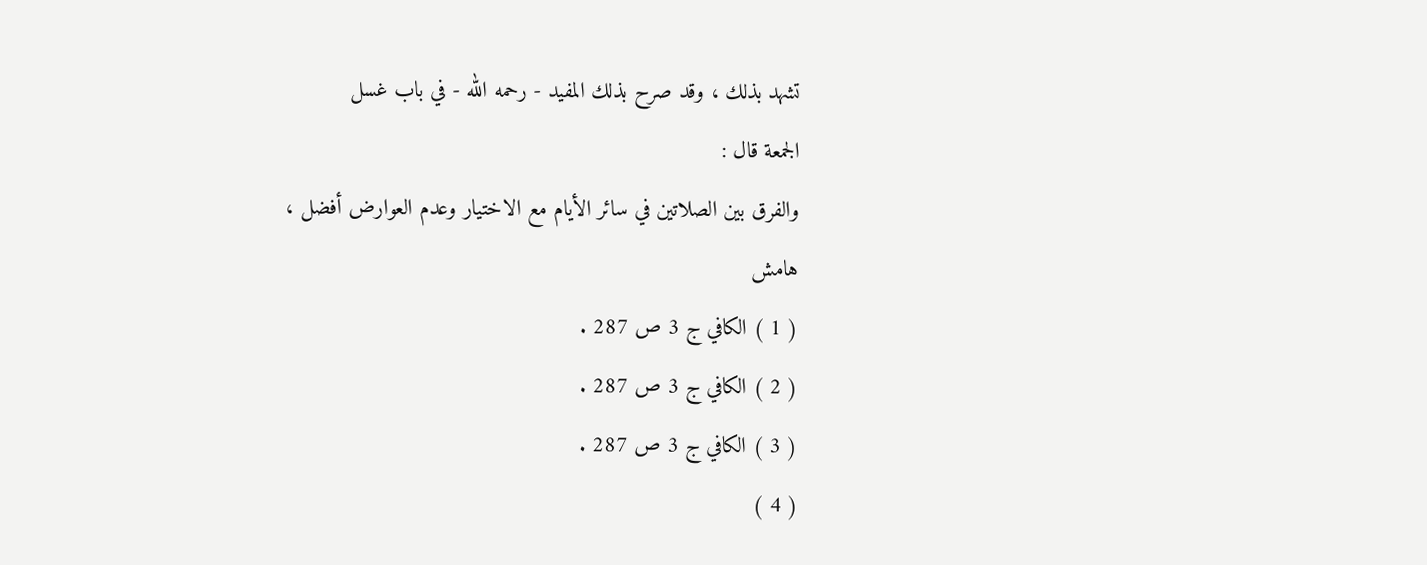تشهد بذلك ، وقد صرح بذلك المفيد - رحمه الله - في باب غسل
الجمعة قال :
والفرق بين الصلاتين في سائر الأيام مع الاختيار وعدم العوارض أفضل ،
هامش
( 1 ) الكافي ج 3 ص 287 .
( 2 ) الكافي ج 3 ص 287 .
( 3 ) الكافي ج 3 ص 287 .
( 4 )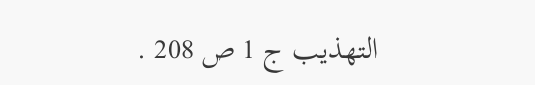التهذيب ج 1 ص 208 .